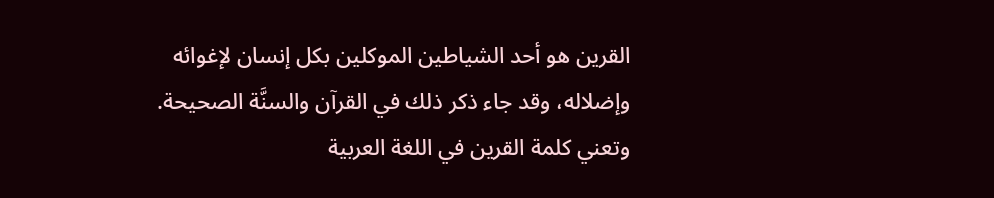القرين هو أحد الشياطين الموكلين بكل إنسان لإغوائه وإضلاله، وقد جاء ذكر ذلك في القرآن والسنَّة الصحيحة. وتعني كلمة القرين في اللغة العربية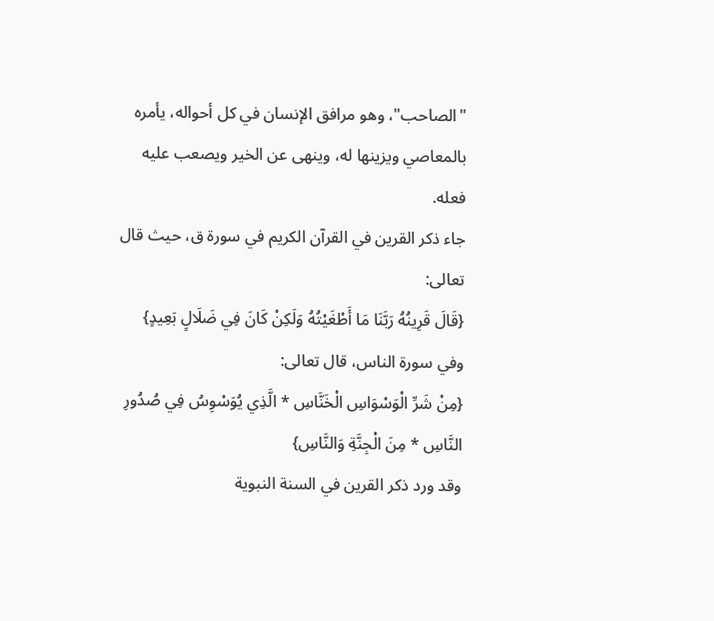"الصاحب"، وهو مرافق الإنسان في كل أحواله، يأمره بالمعاصي ويزينها له، وينهى عن الخير ويصعب عليه فعله.
جاء ذكر القرين في القرآن الكريم في سورة ق، حيث قال تعالى:
{قَالَ قَرِينُهُ رَبَّنَا مَا أَطْغَيْتُهُ وَلَكِنْ كَانَ فِي ضَلَالٍ بَعِيدٍ}
وفي سورة الناس، قال تعالى:
{مِنْ شَرِّ الْوَسْوَاسِ الْخَنَّاسِ * الَّذِي يُوَسْوِسُ فِي صُدُورِ النَّاسِ * مِنَ الْجِنَّةِ وَالنَّاسِ}
وقد ورد ذكر القرين في السنة النبوية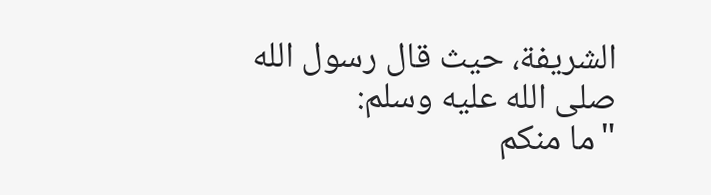الشريفة، حيث قال رسول الله صلى الله عليه وسلم:
"ما منكم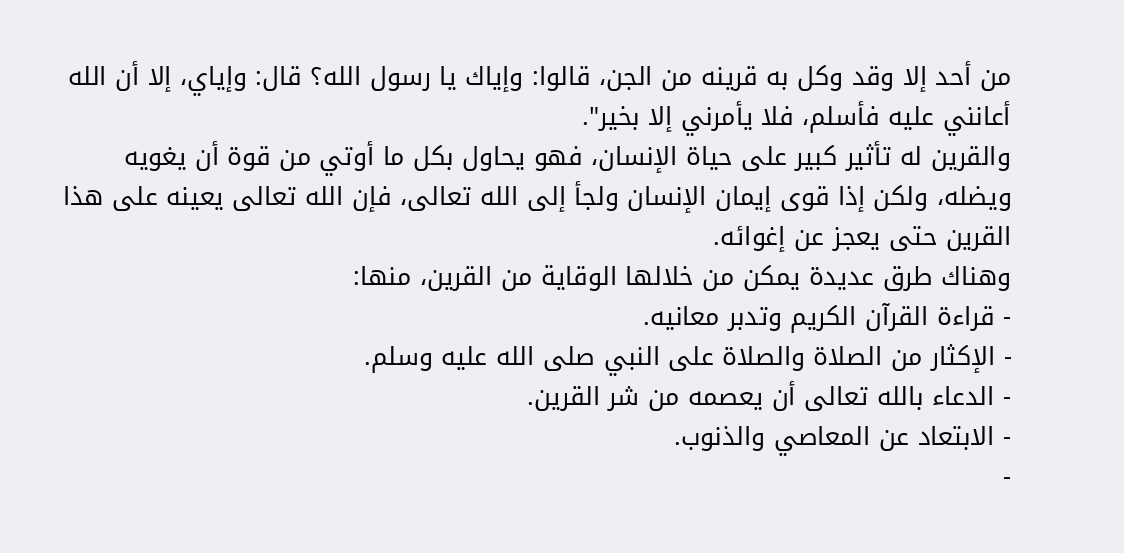من أحد إلا وقد وكل به قرينه من الجن، قالوا: وإياك يا رسول الله؟ قال: وإياي، إلا أن الله أعانني عليه فأسلم، فلا يأمرني إلا بخير".
والقرين له تأثير كبير على حياة الإنسان، فهو يحاول بكل ما أوتي من قوة أن يغويه ويضله، ولكن إذا قوى إيمان الإنسان ولجأ إلى الله تعالى، فإن الله تعالى يعينه على هذا القرين حتى يعجز عن إغوائه.
وهناك طرق عديدة يمكن من خلالها الوقاية من القرين، منها:
- قراءة القرآن الكريم وتدبر معانيه.
- الإكثار من الصلاة والصلاة على النبي صلى الله عليه وسلم.
- الدعاء بالله تعالى أن يعصمه من شر القرين.
- الابتعاد عن المعاصي والذنوب.
-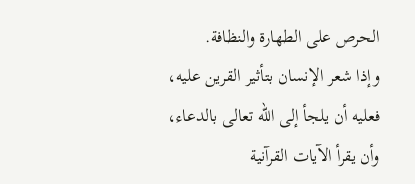الحرص على الطهارة والنظافة.
وإذا شعر الإنسان بتأثير القرين عليه، فعليه أن يلجأ إلى الله تعالى بالدعاء، وأن يقرأ الآيات القرآنية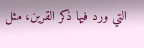التي ورد فيها ذكر القرين، مثل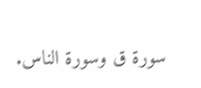سورة ق وسورة الناس.